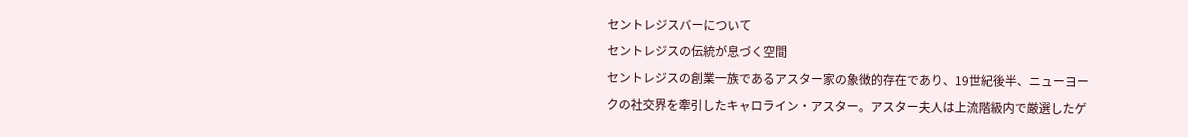セントレジスバーについて
セントレジスの伝統が息づく空間
セントレジスの創業一族であるアスター家の象徴的存在であり、19世紀後半、ニューヨークの社交界を牽引したキャロライン・アスター。アスター夫人は上流階級内で厳選したゲ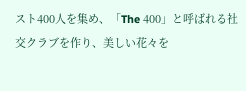スト400人を集め、「The 400」と呼ばれる社交クラブを作り、美しい花々を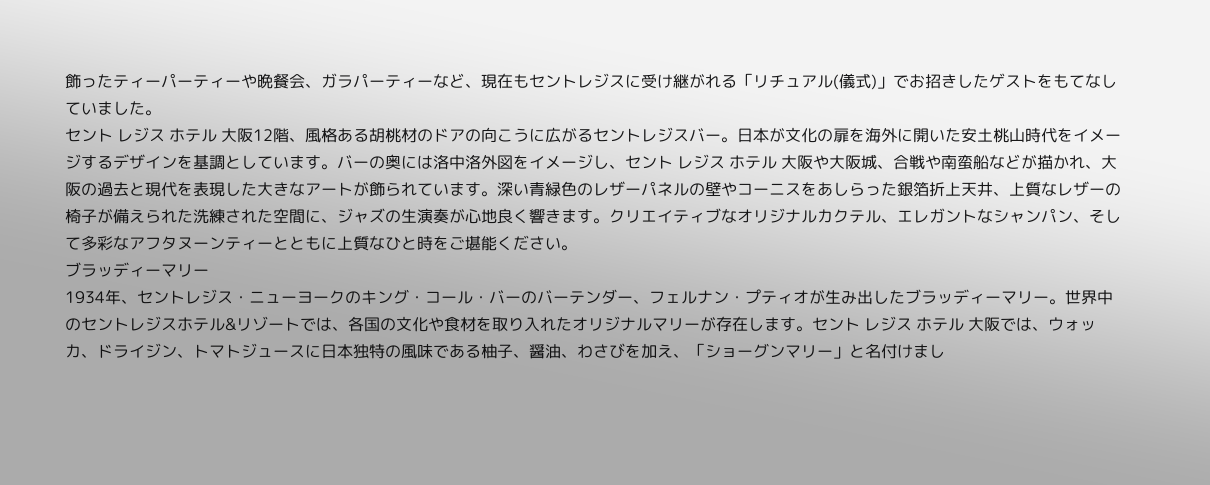飾ったティーパーティーや晩餐会、ガラパーティーなど、現在もセントレジスに受け継がれる「リチュアル(儀式)」でお招きしたゲストをもてなしていました。
セント レジス ホテル 大阪12階、風格ある胡桃材のドアの向こうに広がるセントレジスバー。日本が文化の扉を海外に開いた安土桃山時代をイメージするデザインを基調としています。バーの奥には洛中洛外図をイメージし、セント レジス ホテル 大阪や大阪城、合戦や南蛮船などが描かれ、大阪の過去と現代を表現した大きなアートが飾られています。深い青緑色のレザーパネルの壁やコーニスをあしらった銀箔折上天井、上質なレザーの椅子が備えられた洗練された空間に、ジャズの生演奏が心地良く響きます。クリエイティブなオリジナルカクテル、エレガントなシャンパン、そして多彩なアフタヌーンティーとともに上質なひと時をご堪能ください。
ブラッディーマリー
1934年、セントレジス・ニューヨークのキング・コール・バーのバーテンダー、フェルナン・プティオが生み出したブラッディーマリー。世界中のセントレジスホテル&リゾートでは、各国の文化や食材を取り入れたオリジナルマリーが存在します。セント レジス ホテル 大阪では、ウォッカ、ドライジン、トマトジュースに日本独特の風味である柚子、醤油、わさびを加え、「ショーグンマリー」と名付けまし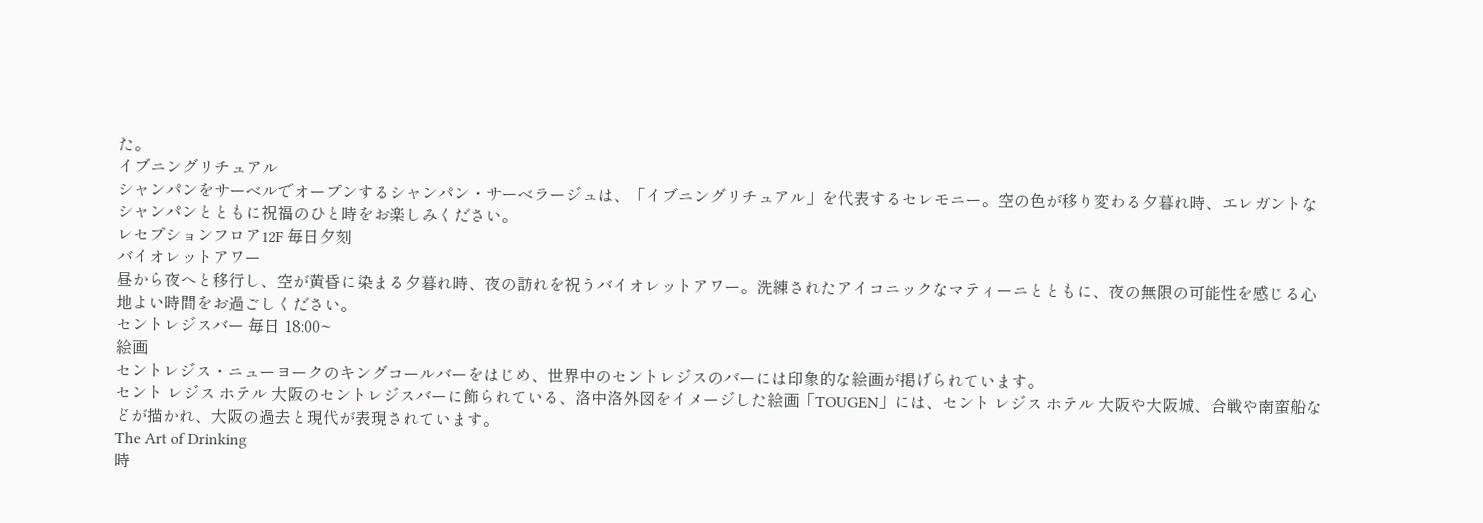た。
イブニングリチュアル
シャンパンをサーベルでオープンするシャンパン・サーベラージュは、「イブニングリチュアル」を代表するセレモニー。空の色が移り変わる夕暮れ時、エレガントなシャンパンとともに祝福のひと時をお楽しみください。
レセプションフロア12F 毎日夕刻
バイオレットアワー
昼から夜へと移行し、空が黄昏に染まる夕暮れ時、夜の訪れを祝うバイオレットアワー。洗練されたアイコニックなマティーニとともに、夜の無限の可能性を感じる心地よい時間をお過ごしください。
セントレジスバー 毎日 18:00~
絵画
セントレジス・ニューヨークのキングコールバーをはじめ、世界中のセントレジスのバーには印象的な絵画が掲げられています。
セント レジス ホテル 大阪のセントレジスバーに飾られている、洛中洛外図をイメージした絵画「TOUGEN」には、セント レジス ホテル 大阪や大阪城、合戦や南蛮船などが描かれ、大阪の過去と現代が表現されています。
The Art of Drinking
時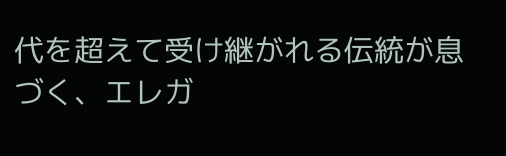代を超えて受け継がれる伝統が息づく、エレガ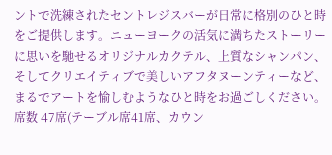ントで洗練されたセントレジスバーが日常に格別のひと時をご提供します。ニューヨークの活気に満ちたストーリーに思いを馳せるオリジナルカクテル、上質なシャンパン、そしてクリエイティブで美しいアフタヌーンティーなど、まるでアートを愉しむようなひと時をお過ごしください。
席数 47席(テーブル席41席、カウン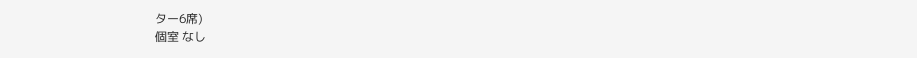ター6席)
個室 なし